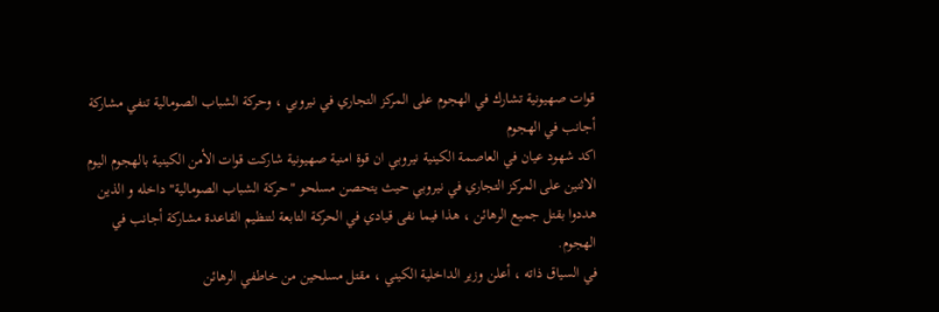قوات صهيونية تشارك في الهجوم على المركز التجاري في نيروبي ، وحركة الشباب الصومالية تنفي مشاركة أجانب في الهجوم
اكد شهود عيان في العاصمة الكينية نيروبي ان قوة امنية صهيونية شاركت قوات الأمن الكينية بالهجوم اليوم الاثنين على المركز التجاري في نيروبي حيث يتحصن مسلحو "حركة الشباب الصومالية" داخله و الذين هددوا بقتل جميع الرهائن ، هذا فيما نفى قيادي في الحركة التابعة لتنظيم القاعدة مشاركة أجانب في الهجوم.
في السياق ذاته ، أعلن وزير الداخلية الكيني ، مقتل مسلحين من خاطفي الرهائن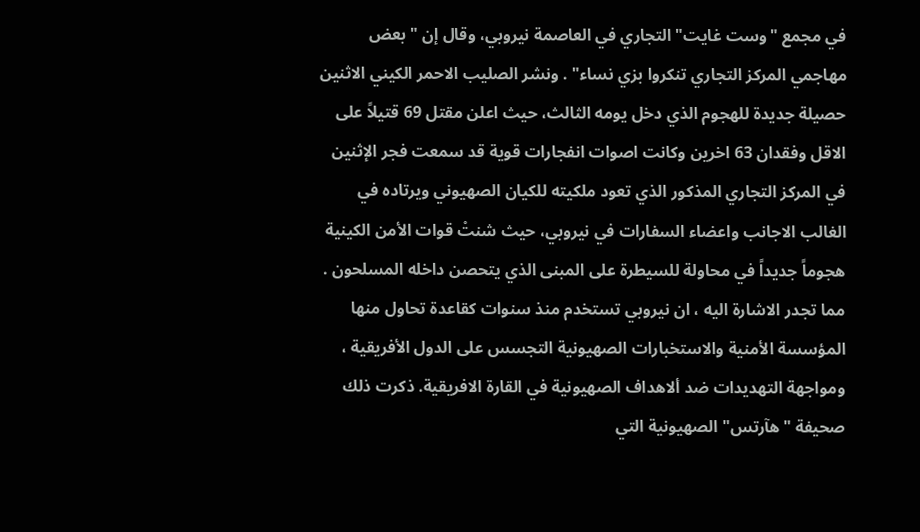في مجمع "وست غايت" التجاري في العاصمة نيروبي، وقال إن "بعض مهاجمي المركز التجاري تنكروا بزي نساء" . ونشر الصليب الاحمر الكيني الاثنين حصيلة جديدة للهجوم الذي دخل يومه الثالث، حيث اعلن مقتل 69 قتيلاً على الاقل وفقدان 63 اخرين وكانت اصوات انفجارات قوية قد سمعت فجر الإثنين في المركز التجاري المذكور الذي تعود ملكيته للكيان الصهيوني ويرتاده في الغالب الاجانب واعضاء السفارات في نيروبي، حيث شنتْ قوات الأمن الكينية هجوماً جديداً في محاولة للسيطرة على المبنى الذي يتحصن داخله المسلحون .
مما تجدر الاشارة اليه ، ان نيروبي تستخدم منذ سنوات كقاعدة تحاول منها المؤسسة الأمنية والاستخبارات الصهيونية التجسس على الدول الأفريقية ، ومواجهة التهديدات ضد ألاهداف الصهيونية في القارة الافريقية. ذكرت ذلك صحيفة "هآرتس" الصهيونية التي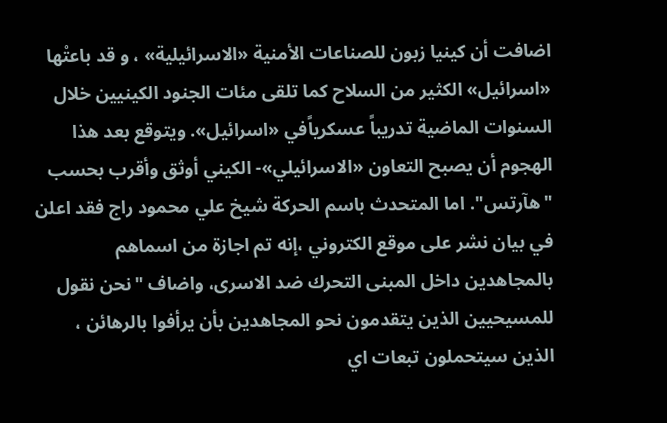اضافت أن كينيا زبون للصناعات الأمنية «الاسرائيلية» ، و قد باعتْها «اسرائيل» الكثير من السلاح كما تلقى مئات الجنود الكينيين خلال السنوات الماضية تدريباً عسكرياًفي «اسرائيل». ويتوقع بعد هذا الهجوم أن يصبح التعاون «الاسرائيلي»- الكيني أوثق وأقرب بحسب "هآرتس". اما المتحدث باسم الحركة شيخ علي محمود راج فقد اعلن في بيان نشر على موقع الكتروني ،إنه تم اجازة من اسماهم بالمجاهدين داخل المبنى التحرك ضد الاسرى، واضاف "نحن نقول للمسيحيين الذين يتقدمون نحو المجاهدين بأن يرأفوا بالرهائن ، الذين سيتحملون تبعات اي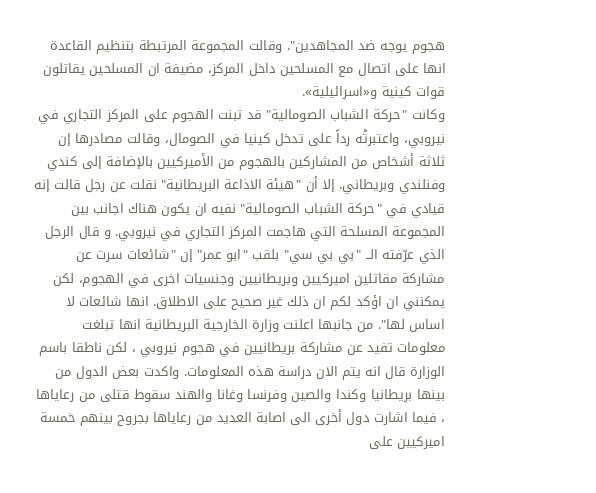هجوم يوجه ضد المجاهدين". وقالت المجموعة المرتبطة بتنظيم القاعدة انها على اتصال مع المسلحين داخل المركز، مضيفة ان المسلحين يقاتلون قوات كينية و«اسرائيلية».
وكانت "حركة الشباب الصومالية" قد تبنت الهجوم على المركز التجاري في نيروبي، واعتبرتْه رداً على تدخل كينيا في الصومال، وقالت مصادرها إن ثلاثة أشخاص من المشاركين بالهجوم من الأميركيين بالإضافة إلى كندي وفنلندي وبريطاني. إلا أن "هيئة الاذاعة البريطانية" نقلت عن رجل قالت إنه قيادي في "حركة الشباب الصومالية" نفيه ان يكون هناك اجانب بين المجموعة المسلحة التي هاجمت المركز التجاري في نيروبي. و قال الرجل الذي عرّفته الــ "بي بي سي" بلقب "ابو عمر" إن "شائعات سرت عن مشاركة مقاتلين اميركيين وبريطانيين وجنسيات اخرى في الهجوم، لكن يمكنني ان اؤكد لكم ان ذلك غير صحيح على الاطلاق. انها شائعات لا اساس لها". من جانبها اعلنت وزارة الخارجية البريطانية انها تبلغت معلومات تفيد عن مشاركة بريطانيين في هجوم نيروبي ، لكن ناطقا باسم الوزارة قال انه يتم الان دراسة هذه المعلومات. واكدت بعض الدول من بينها بريطانيا وكندا والصين وفرنسا وغانا والهند سقوط قتلى من رعاياها ، فيما اشارت دول أخرى الى اصابة العديد من رعاياها بجروح بينهم خمسة اميركيين على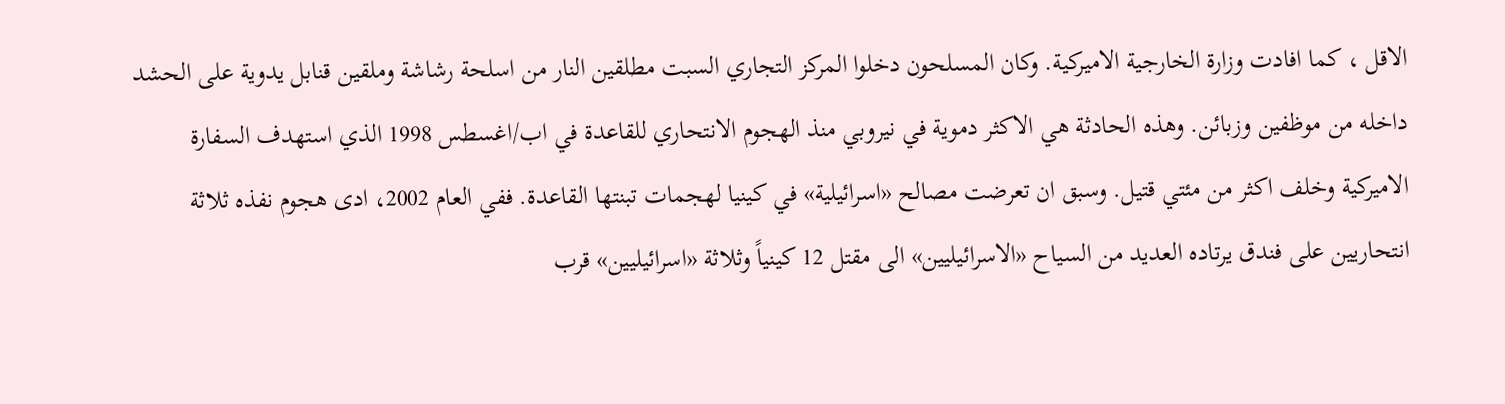الاقل ، كما افادت وزارة الخارجية الاميركية. وكان المسلحون دخلوا المركز التجاري السبت مطلقين النار من اسلحة رشاشة وملقين قنابل يدوية على الحشد داخله من موظفين وزبائن. وهذه الحادثة هي الاكثر دموية في نيروبي منذ الهجوم الانتحاري للقاعدة في اب/اغسطس 1998 الذي استهدف السفارة الاميركية وخلف اكثر من مئتي قتيل. وسبق ان تعرضت مصالح «اسرائيلية» في كينيا لهجمات تبنتها القاعدة. ففي العام 2002، ادى هجوم نفذه ثلاثة انتحاريين على فندق يرتاده العديد من السياح «الاسرائيليين» الى مقتل 12 كينياً وثلاثة «اسرائيليين» قرب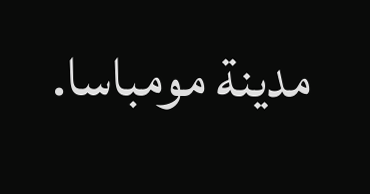مدينة مومباسا.